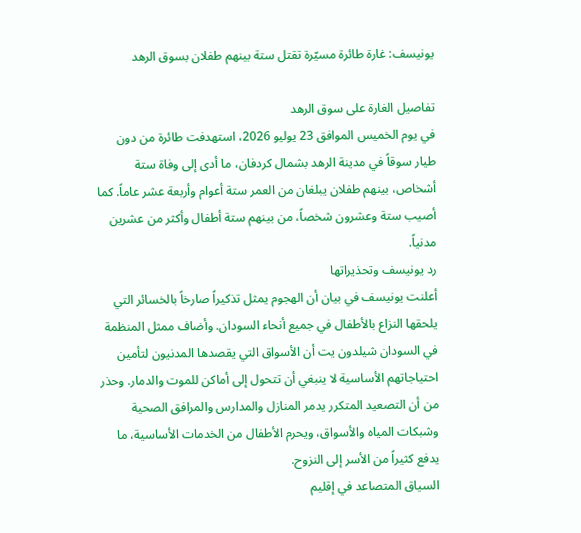يونيسف: غارة طائرة مسيّرة تقتل ستة بينهم طفلان بسوق الرهد

تفاصيل الغارة على سوق الرهد
في يوم الخميس الموافق 23 يوليو 2026، استهدفت طائرة من دون طيار سوقاً في مدينة الرهد بشمال كردفان، ما أدى إلى وفاة ستة أشخاص، بينهم طفلان يبلغان من العمر ستة أعوام وأربعة عشر عاماً. كما أصيب ستة وعشرون شخصاً، من بينهم ستة أطفال وأكثر من عشرين مدنياً.
رد يونيسف وتحذيراتها
أعلنت يونيسف في بيان أن الهجوم يمثل تذكيراً صارخاً بالخسائر التي يلحقها النزاع بالأطفال في جميع أنحاء السودان. وأضاف ممثل المنظمة في السودان شيلدون يت أن الأسواق التي يقصدها المدنيون لتأمين احتياجاتهم الأساسية لا ينبغي أن تتحول إلى أماكن للموت والدمار. وحذر من أن التصعيد المتكرر يدمر المنازل والمدارس والمرافق الصحية وشبكات المياه والأسواق، ويحرم الأطفال من الخدمات الأساسية، ما يدفع كثيراً من الأسر إلى النزوح.
السياق المتصاعد في إقليم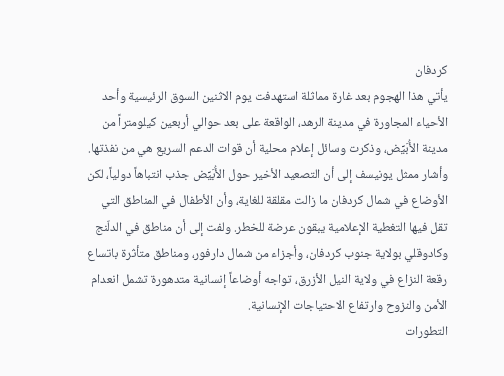كردفان
يأتي هذا الهجوم بعد غارة مماثلة استهدفت يوم الاثنين السوق الرئيسية وأحد الأحياء المجاورة في مدينة الرهد، الواقعة على بعد حوالي أربعين كيلومتراً من مدينة الأُبَيِّض، وذكرت وسائل إعلام محلية أن قوات الدعم السريع هي من نفذتها. وأشار ممثل يونيسف إلى أن التصعيد الأخير حول الأُبَيِّض جذب انتباهاً دولياً، لكن الأوضاع في شمال كردفان ما زالت مقلقة للغاية، وأن الأطفال في المناطق التي تقل فيها التغطية الإعلامية يبقون عرضة للخطر. ولفت إلى أن مناطق في الدلّنج وكادوقلي بولاية جنوب كردفان، وأجزاء من شمال دارفور، ومناطق متأثرة باتساع رقعة النزاع في ولاية النيل الأزرق، تواجه أوضاعاً إنسانية متدهورة تشمل انعدام الأمن والنزوح وارتفاع الاحتياجات الإنسانية.
التطورات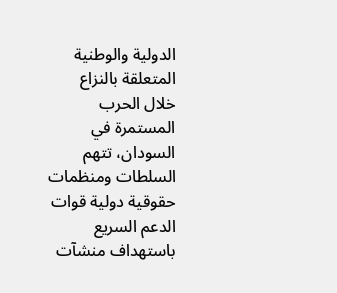الدولية والوطنية المتعلقة بالنزاع
خلال الحرب المستمرة في السودان، تتهم السلطات ومنظمات حقوقية دولية قوات الدعم السريع باستهداف منشآت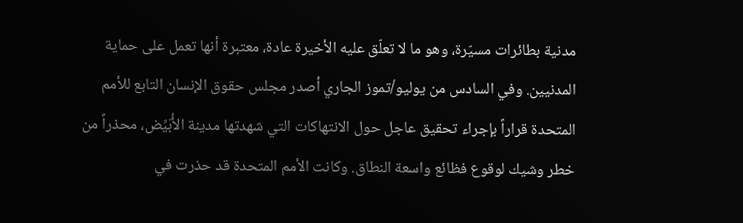مدنية بطائرات مسيّرة، وهو ما لا تعلّق عليه الأخيرة عادة، معتبرة أنها تعمل على حماية المدنيين. وفي السادس من يوليو/تموز الجاري أصدر مجلس حقوق الإنسان التابع للأمم المتحدة قراراً بإجراء تحقيق عاجل حول الانتهاكات التي شهدتها مدينة الأُبَيِّض، محذراً من خطر وشيك لوقوع فظائع واسعة النطاق. وكانت الأمم المتحدة قد حذرت في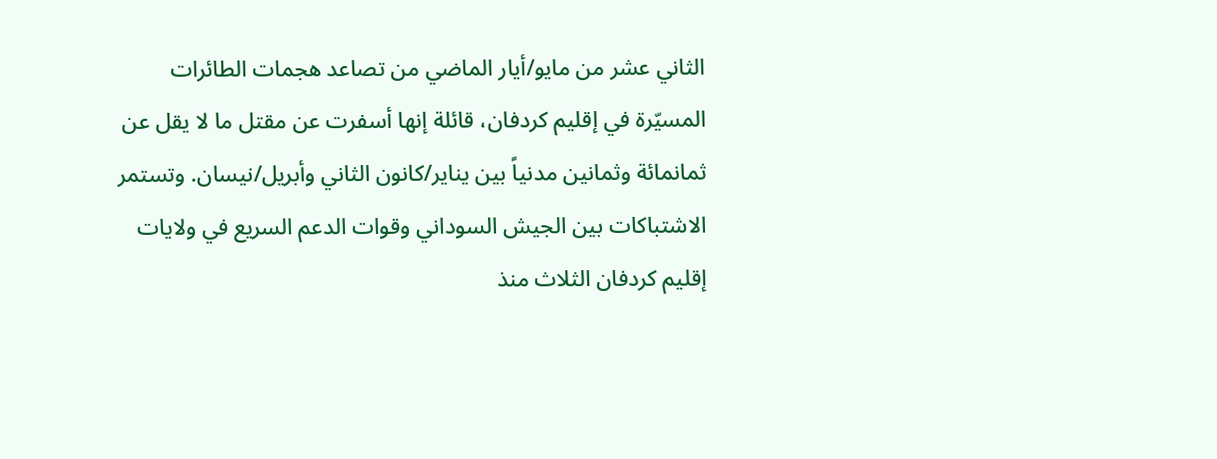الثاني عشر من مايو/أيار الماضي من تصاعد هجمات الطائرات المسيّرة في إقليم كردفان، قائلة إنها أسفرت عن مقتل ما لا يقل عن ثمانمائة وثمانين مدنياً بين يناير/كانون الثاني وأبريل/نيسان. وتستمر الاشتباكات بين الجيش السوداني وقوات الدعم السريع في ولايات إقليم كردفان الثلاث منذ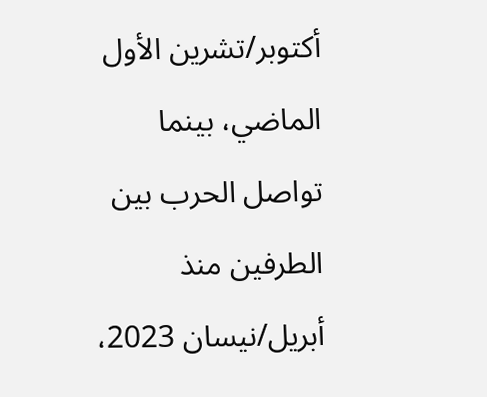أكتوبر/تشرين الأول الماضي، بينما تواصل الحرب بين الطرفين منذ أبريل/نيسان 2023،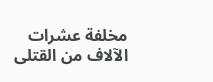مخلفة عشرات الآلاف من القتلى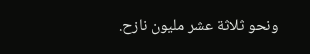ونحو ثلاثة عشر مليون نازح.